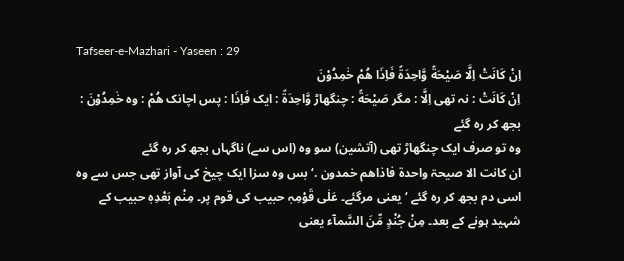Tafseer-e-Mazhari - Yaseen : 29
اِنْ كَانَتْ اِلَّا صَیْحَةً وَّاحِدَةً فَاِذَا هُمْ خٰمِدُوْنَ
اِنْ كَانَتْ : نہ تھی اِلَّا : مگر صَيْحَةً : چنگھاڑ وَّاحِدَةً : ایک فَاِذَا : پس اچانک هُمْ : وہ خٰمِدُوْنَ : بجھ کر رہ گئے
وہ تو صرف ایک چنگھاڑ تھی (آتشین) سو وہ (اس سے) ناگہاں بجھ کر رہ گئے
ان کانت الا صیحۃ واحدۃ فاذاھم خمدون .‘ بس وہ سزا ایک چیخ کی آواز تھی جس سے وہ اسی دم بجھ کر رہ گئے ‘ یعنی مرگئے۔ عَلٰی قَوْمِہٖ حبیب کی قوم پر۔ مِنْم بَعْدِہٖ حبیب کے شہید ہونے کے بعد۔ مِنْ جُنْدٍ مِّنَ السَّمآء یعنی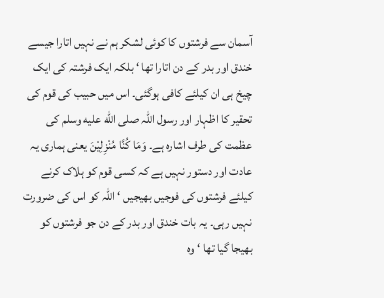آسمان سے فرشتوں کا کوئی لشکر ہم نے نہیں اتارا جیسے خندق اور بدر کے دن اتارا تھا ‘ بلکہ ایک فرشتہ کی ایک چیخ ہی ان کیلئے کافی ہوگئی۔ اس میں حبیب کی قوم کی تحقیر کا اظہار اور رسول اللہ صلى الله عليه وسلم کی عظمت کی طرف اشارہ ہے۔ وَمَا کُنَّا مُنْزِلِیْنَ یعنی ہماری یہ عادت اور دستور نہیں ہے کہ کسی قوم کو ہلاک کرنے کیلئے فرشتوں کی فوجیں بھیجیں ‘ اللہ کو اس کی ضرورت نہیں رہی۔ یہ بات خندق اور بدر کے دن جو فرشتوں کو بھیجا گیا تھا ‘ وہ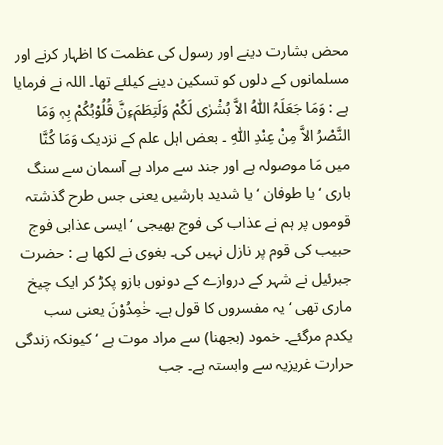محض بشارت دینے اور رسول کی عظمت کا اظہار کرنے اور مسلمانوں کے دلوں کو تسکین دینے کیلئے تھا۔ اللہ نے فرمایا ہے : وَمَا جَعَلَہُ اللّٰہُ الاَّ بُشْرٰی لَکُمْ وَلَتِطَمَءِنَّ قُلُوْبُکُمْ بِہٖ وَمَا النَّصْرُ الاَّ مِنْ عِنْدِ اللّٰہِ ۔ بعض اہل علم کے نزدیک وَمَا کُنَّا میں مَا موصولہ ہے اور جند سے مراد ہے آسمان سے سنگ باری ‘ یا طوفان ‘ یا شدید بارشیں یعنی جس طرح گذشتہ قوموں پر ہم نے عذاب کی فوج بھیجی ‘ ایسی عذابی فوج حبیب کی قوم پر نازل نہیں کی۔ بغوی نے لکھا ہے : حضرت جبرئیل نے شہر کے دروازے کے دونوں بازو پکڑ کر ایک چیخ ماری تھی ‘ یہ مفسروں کا قول ہے۔ خٰمِدُوْنَ یعنی سب یکدم مرگئے۔ خمود (بجھنا) سے مراد موت ہے ‘ کیونکہ زندگی حرارت غریزیہ سے وابستہ ہے۔ جب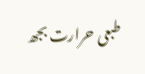طبعی حرارت بجھ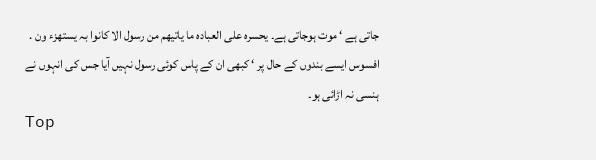جاتی ہے ‘ موت ہوجاتی ہے۔ یحسرہ علی العبادہ ما یاتیھم من رسول الا کانوا بہ یستھزء ون . افسوس ایسے بندوں کے حال پر ‘ کبھی ان کے پاس کوئی رسول نہیں آیا جس کی انہوں نے ہنسی نہ اڑائی ہو۔
Top